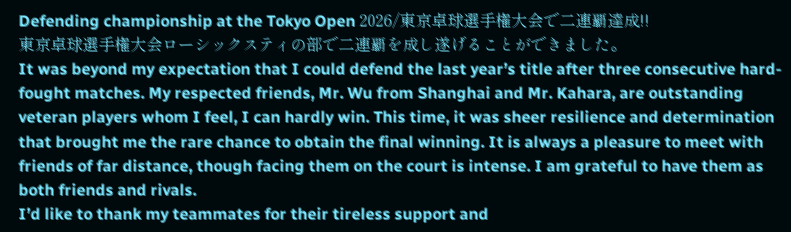Defending championship at the Tokyo Open 2026/東京卓球選手権大会で二連覇達成!!
東京卓球選手権大会ローシックスティの部で二連覇を成し遂げることができました。
It was beyond my expectation that I could defend the last year’s title after three consecutive hard-fought matches. My respected friends, Mr. Wu from Shanghai and Mr. Kahara, are outstanding veteran players whom I feel, I can hardly win. This time, it was sheer resilience and determination that brought me the rare chance to obtain the final winning. It is always a pleasure to meet with friends of far distance, though facing them on the court is intense. I am grateful to have them as both friends and rivals.
I’d like to thank my teammates for their tireless support and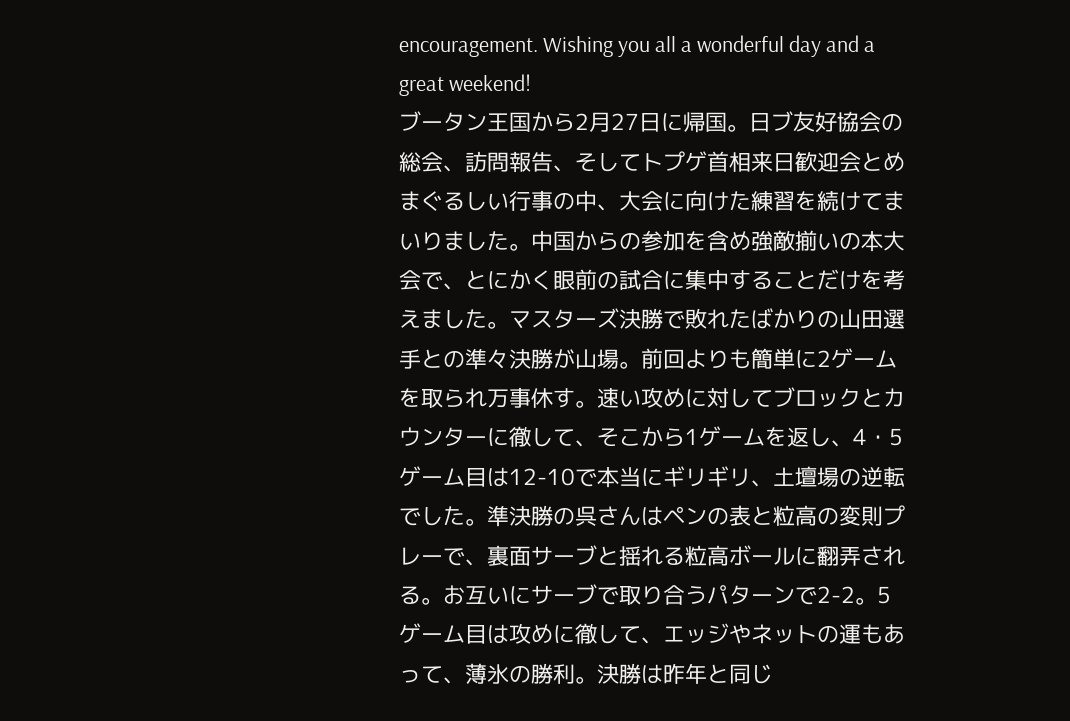encouragement. Wishing you all a wonderful day and a great weekend!
ブータン王国から2月27日に帰国。日ブ友好協会の総会、訪問報告、そしてトプゲ首相来日歓迎会とめまぐるしい行事の中、大会に向けた練習を続けてまいりました。中国からの参加を含め強敵揃いの本大会で、とにかく眼前の試合に集中することだけを考えました。マスターズ決勝で敗れたばかりの山田選手との準々決勝が山場。前回よりも簡単に2ゲームを取られ万事休す。速い攻めに対してブロックとカウンターに徹して、そこから1ゲームを返し、4・5ゲーム目は12-10で本当にギリギリ、土壇場の逆転でした。準決勝の呉さんはペンの表と粒高の変則プレーで、裏面サーブと揺れる粒高ボールに翻弄される。お互いにサーブで取り合うパターンで2-2。5ゲーム目は攻めに徹して、エッジやネットの運もあって、薄氷の勝利。決勝は昨年と同じ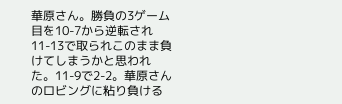華原さん。勝負の3ゲーム目を10-7から逆転され11-13で取られこのまま負けてしまうかと思われた。11-9で2-2。華原さんのロビングに粘り負ける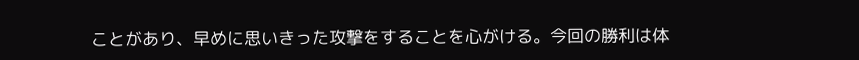ことがあり、早めに思いきった攻撃をすることを心がける。今回の勝利は体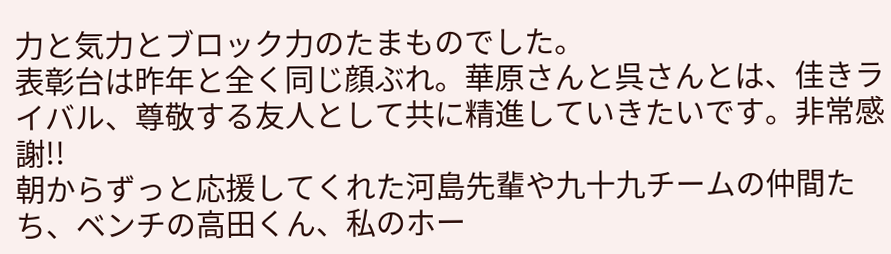力と気力とブロック力のたまものでした。
表彰台は昨年と全く同じ顔ぶれ。華原さんと呉さんとは、佳きライバル、尊敬する友人として共に精進していきたいです。非常感謝!!
朝からずっと応援してくれた河島先輩や九十九チームの仲間たち、ベンチの高田くん、私のホー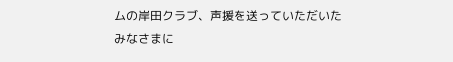ムの岸田クラブ、声援を送っていただいたみなさまに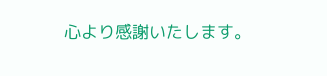心より感謝いたします。